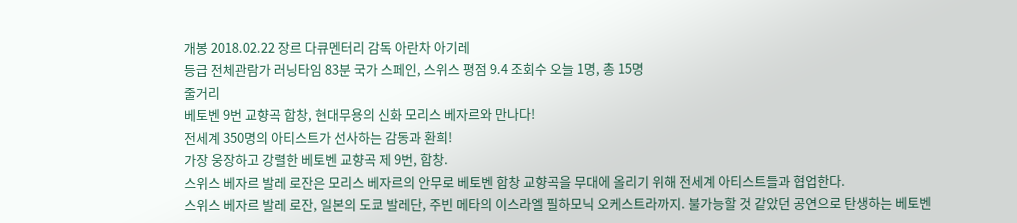개봉 2018.02.22 장르 다큐멘터리 감독 아란차 아기레
등급 전체관람가 러닝타임 83분 국가 스페인, 스위스 평점 9.4 조회수 오늘 1명, 총 15명
줄거리
베토벤 9번 교향곡 합창, 현대무용의 신화 모리스 베자르와 만나다!
전세계 350명의 아티스트가 선사하는 감동과 환희!
가장 웅장하고 강렬한 베토벤 교향곡 제 9번, 합창.
스위스 베자르 발레 로잔은 모리스 베자르의 안무로 베토벤 합창 교향곡을 무대에 올리기 위해 전세계 아티스트들과 협업한다.
스위스 베자르 발레 로잔, 일본의 도쿄 발레단, 주빈 메타의 이스라엘 필하모닉 오케스트라까지. 불가능할 것 같았던 공연으로 탄생하는 베토벤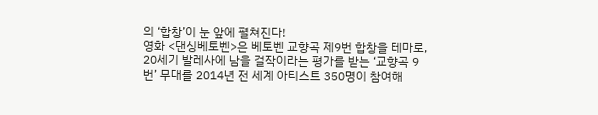의 ‘합창’이 눈 앞에 펼쳐진다!
영화 <댄싱베토벤>은 베토벤 교향곡 제9번 합창을 테마로, 20세기 발레사에 남을 걸작이라는 평가를 받는 ‘교향곡 9번’ 무대를 2014년 전 세계 아티스트 350명이 참여해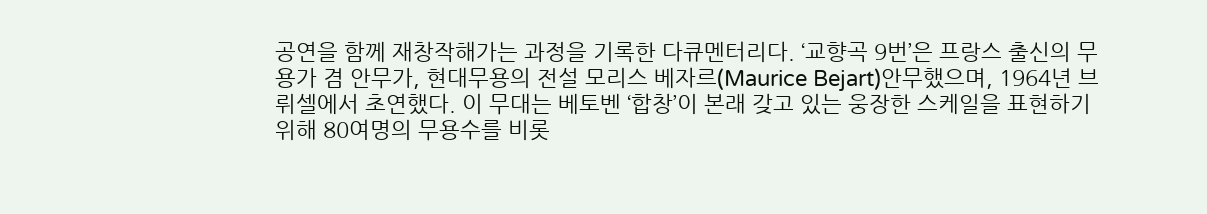공연을 함께 재창작해가는 과정을 기록한 다큐멘터리다. ‘교향곡 9번’은 프랑스 출신의 무용가 겸 안무가, 현대무용의 전설 모리스 베자르(Maurice Bejart)안무했으며, 1964년 브뤼셀에서 초연했다. 이 무대는 베토벤 ‘합창’이 본래 갖고 있는 웅장한 스케일을 표현하기 위해 80여명의 무용수를 비롯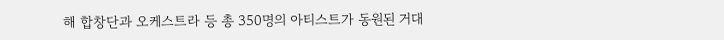해 합창단과 오케스트라 등 총 350명의 아티스트가 동원된 거대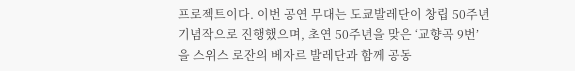프로젝트이다. 이번 공연 무대는 도쿄발레단이 창립 50주년 기념작으로 진행했으며, 초연 50주년을 맞은 ‘교향곡 9번’을 스위스 로잔의 베자르 발레단과 함께 공동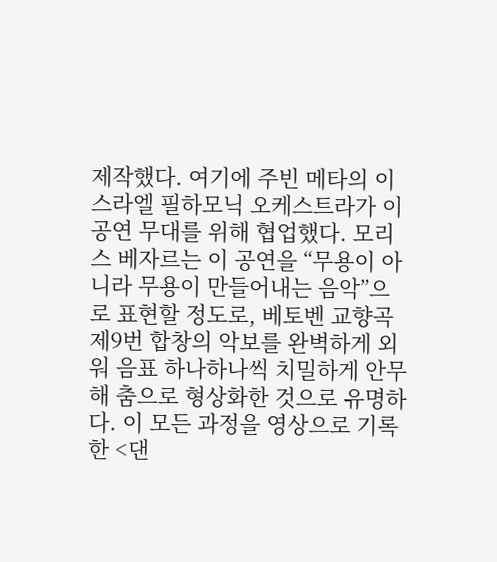제작했다. 여기에 주빈 메타의 이스라엘 필하모닉 오케스트라가 이 공연 무대를 위해 협업했다. 모리스 베자르는 이 공연을 “무용이 아니라 무용이 만들어내는 음악”으로 표현할 정도로, 베토벤 교향곡 제9번 합창의 악보를 완벽하게 외워 음표 하나하나씩 치밀하게 안무해 춤으로 형상화한 것으로 유명하다. 이 모든 과정을 영상으로 기록한 <댄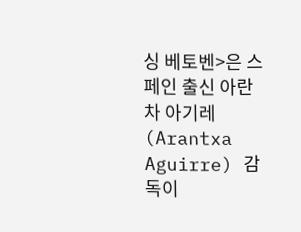싱 베토벤>은 스페인 출신 아란차 아기레(Arantxa Aguirre) 감독이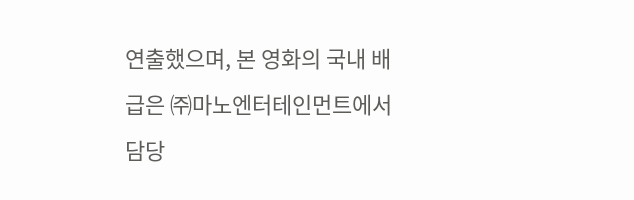연출했으며, 본 영화의 국내 배급은 ㈜마노엔터테인먼트에서 담당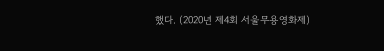했다. (2020년 제4회 서울무용영화제)